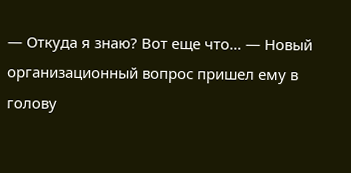— Откуда я знаю? Вот еще что… — Новый организационный вопрос пришел ему в голову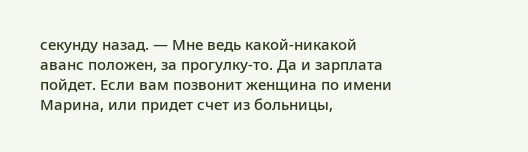секунду назад. — Мне ведь какой-никакой аванс положен, за прогулку-то. Да и зарплата пойдет. Если вам позвонит женщина по имени Марина, или придет счет из больницы,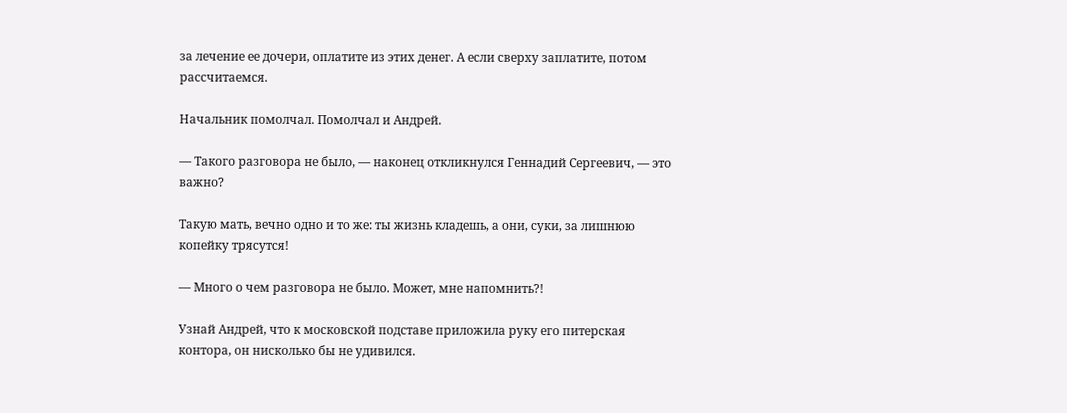за лечение ее дочери, оплатите из этих денег. А если сверху заплатите, потом рассчитаемся.

Начальник помолчал. Помолчал и Андрей.

— Такого разговора не было, — наконец откликнулся Геннадий Сергеевич, — это важно?

Такую мать, вечно одно и то же: ты жизнь кладешь, а они, суки, за лишнюю копейку трясутся!

— Много о чем разговора не было. Может, мне напомнить?!

Узнай Андрей, что к московской подставе приложила руку его питерская контора, он нисколько бы не удивился.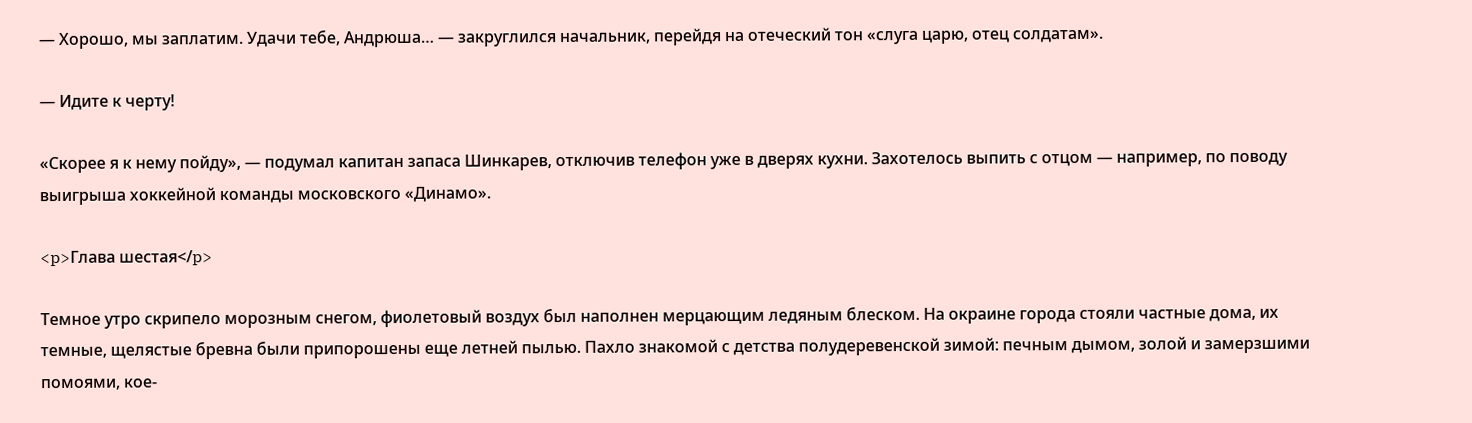— Хорошо, мы заплатим. Удачи тебе, Андрюша… — закруглился начальник, перейдя на отеческий тон «слуга царю, отец солдатам».

— Идите к черту!

«Скорее я к нему пойду», — подумал капитан запаса Шинкарев, отключив телефон уже в дверях кухни. Захотелось выпить с отцом — например, по поводу выигрыша хоккейной команды московского «Динамо».

<p>Глава шестая</p>

Темное утро скрипело морозным снегом, фиолетовый воздух был наполнен мерцающим ледяным блеском. На окраине города стояли частные дома, их темные, щелястые бревна были припорошены еще летней пылью. Пахло знакомой с детства полудеревенской зимой: печным дымом, золой и замерзшими помоями, кое-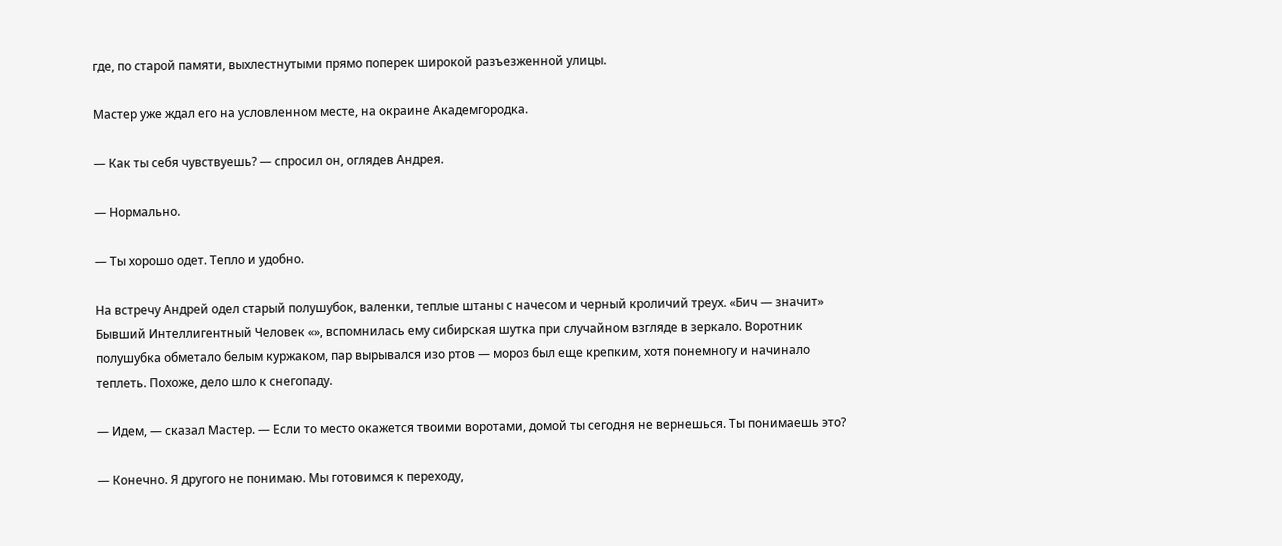где, по старой памяти, выхлестнутыми прямо поперек широкой разъезженной улицы.

Мастер уже ждал его на условленном месте, на окраине Академгородка.

— Как ты себя чувствуешь? — спросил он, оглядев Андрея.

— Нормально.

— Ты хорошо одет. Тепло и удобно.

На встречу Андрей одел старый полушубок, валенки, теплые штаны с начесом и черный кроличий треух. «Бич — значит» Бывший Интеллигентный Человек «», вспомнилась ему сибирская шутка при случайном взгляде в зеркало. Воротник полушубка обметало белым куржаком, пар вырывался изо ртов — мороз был еще крепким, хотя понемногу и начинало теплеть. Похоже, дело шло к снегопаду.

— Идем, — сказал Мастер. — Если то место окажется твоими воротами, домой ты сегодня не вернешься. Ты понимаешь это?

— Конечно. Я другого не понимаю. Мы готовимся к переходу,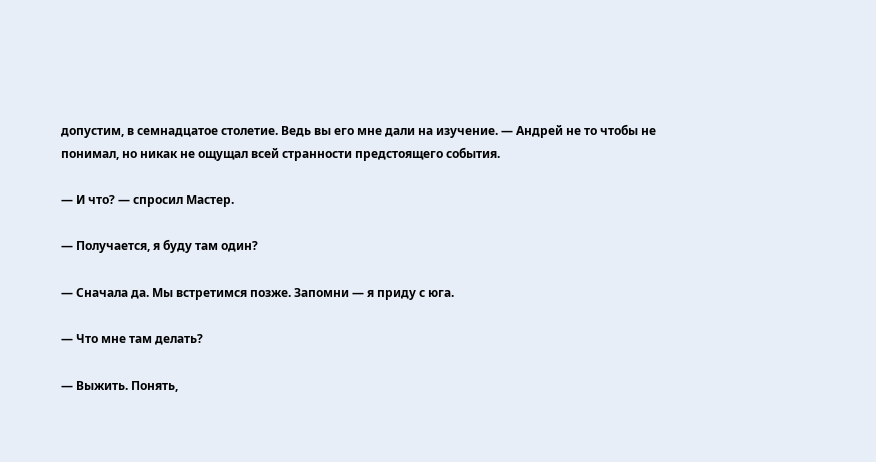допустим, в семнадцатое столетие. Ведь вы его мне дали на изучение. — Андрей не то чтобы не понимал, но никак не ощущал всей странности предстоящего события.

— И что? — спросил Мастер.

— Получается, я буду там один?

— Сначала да. Мы встретимся позже. Запомни — я приду с юга.

— Что мне там делать?

— Выжить. Понять,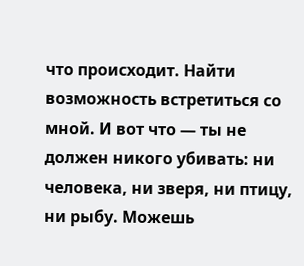что происходит. Найти возможность встретиться со мной. И вот что — ты не должен никого убивать: ни человека, ни зверя, ни птицу, ни рыбу. Можешь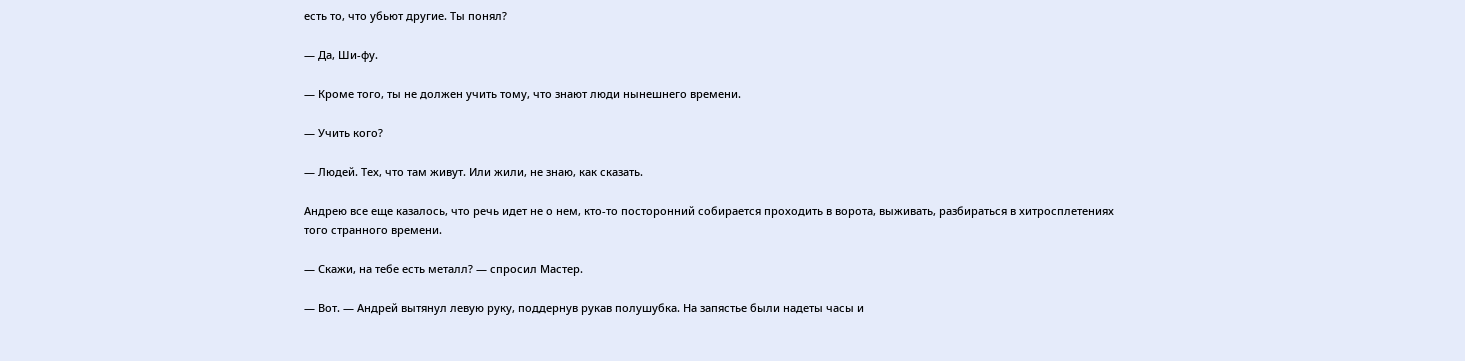есть то, что убьют другие. Ты понял?

— Да, Ши-фу.

— Кроме того, ты не должен учить тому, что знают люди нынешнего времени.

— Учить кого?

— Людей. Тех, что там живут. Или жили, не знаю, как сказать.

Андрею все еще казалось, что речь идет не о нем, кто-то посторонний собирается проходить в ворота, выживать, разбираться в хитросплетениях того странного времени.

— Скажи, на тебе есть металл? — спросил Мастер.

— Вот. — Андрей вытянул левую руку, поддернув рукав полушубка. На запястье были надеты часы и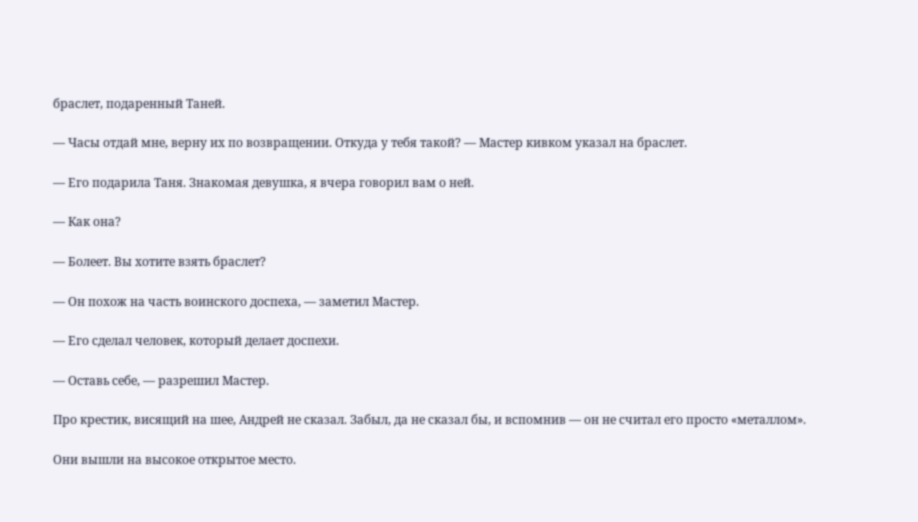браслет, подаренный Таней.

— Часы отдай мне, верну их по возвращении. Откуда у тебя такой? — Мастер кивком указал на браслет.

— Его подарила Таня. Знакомая девушка, я вчера говорил вам о ней.

— Как она?

— Болеет. Вы хотите взять браслет?

— Он похож на часть воинского доспеха, — заметил Мастер.

— Его сделал человек, который делает доспехи.

— Оставь себе, — разрешил Мастер.

Про крестик, висящий на шее, Андрей не сказал. Забыл, да не сказал бы, и вспомнив — он не считал его просто «металлом».

Они вышли на высокое открытое место.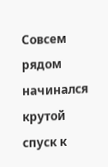Совсем рядом начинался крутой спуск к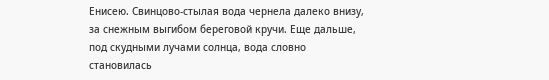Енисею. Свинцово-стылая вода чернела далеко внизу, за снежным выгибом береговой кручи. Еще дальше, под скудными лучами солнца, вода словно становилась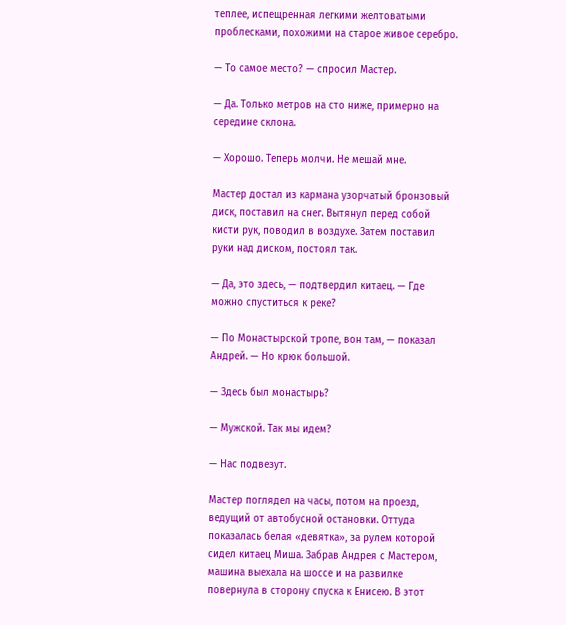теплее, испещренная легкими желтоватыми проблесками, похожими на старое живое серебро.

— То самое место? — спросил Мастер.

— Да. Только метров на сто ниже, примерно на середине склона.

— Хорошо. Теперь молчи. Не мешай мне.

Мастер достал из кармана узорчатый бронзовый диск, поставил на снег. Вытянул перед собой кисти рук, поводил в воздухе. Затем поставил руки над диском, постоял так.

— Да, это здесь, — подтвердил китаец. — Где можно спуститься к реке?

— По Монастырской тропе, вон там, — показал Андрей. — Но крюк большой.

— Здесь был монастырь?

— Мужской. Так мы идем?

— Нас подвезут.

Мастер поглядел на часы, потом на проезд, ведущий от автобусной остановки. Оттуда показалась белая «девятка», за рулем которой сидел китаец Миша. Забрав Андрея с Мастером, машина выехала на шоссе и на развилке повернула в сторону спуска к Енисею. В этот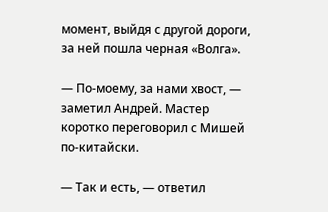момент, выйдя с другой дороги, за ней пошла черная «Волга».

— По-моему, за нами хвост, — заметил Андрей. Мастер коротко переговорил с Мишей по-китайски.

— Так и есть, — ответил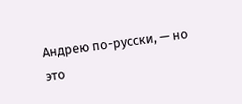Андрею по-русски, — но это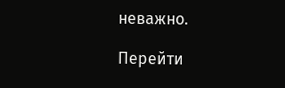неважно.

Перейти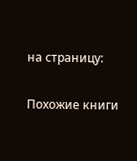на страницу:

Похожие книги